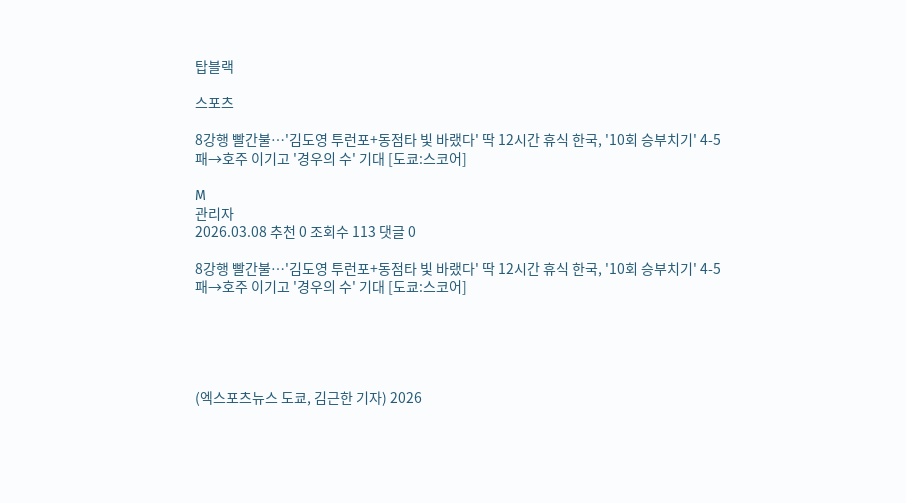탑블랙

스포츠

8강행 빨간불…'김도영 투런포+동점타 빛 바랬다' 딱 12시간 휴식 한국, '10회 승부치기' 4-5 패→호주 이기고 '경우의 수' 기대 [도쿄:스코어]

M
관리자
2026.03.08 추천 0 조회수 113 댓글 0

8강행 빨간불…'김도영 투런포+동점타 빛 바랬다' 딱 12시간 휴식 한국, '10회 승부치기' 4-5 패→호주 이기고 '경우의 수' 기대 [도쿄:스코어]





(엑스포츠뉴스 도쿄, 김근한 기자) 2026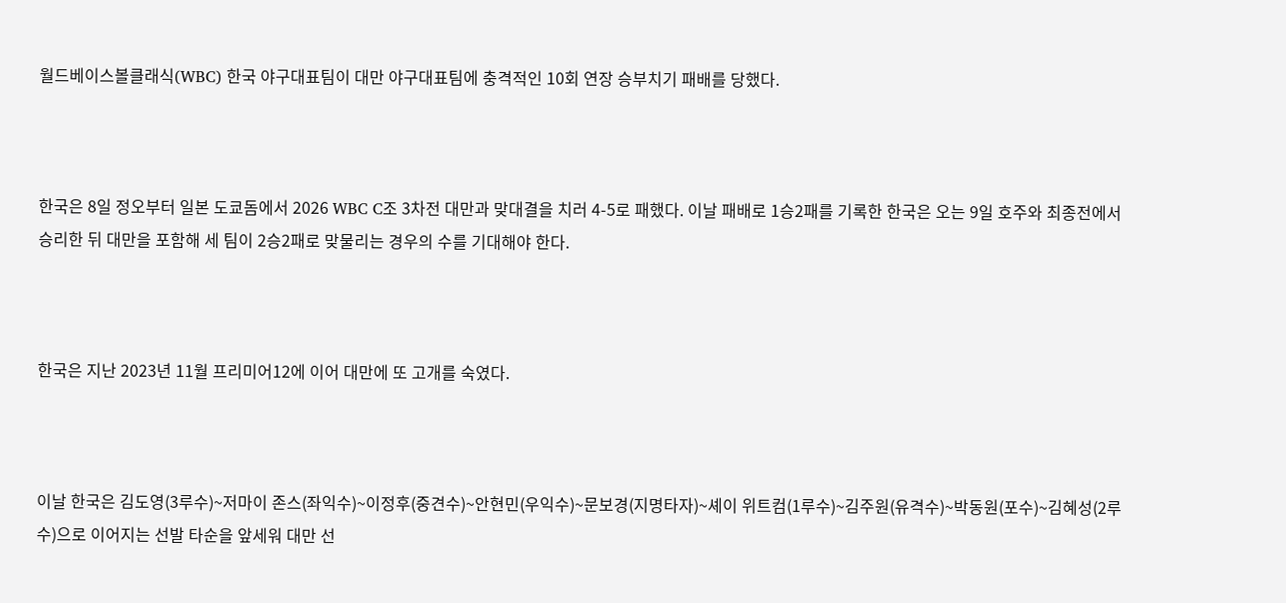월드베이스볼클래식(WBC) 한국 야구대표팀이 대만 야구대표팀에 충격적인 10회 연장 승부치기 패배를 당했다.



한국은 8일 정오부터 일본 도쿄돔에서 2026 WBC C조 3차전 대만과 맞대결을 치러 4-5로 패했다. 이날 패배로 1승2패를 기록한 한국은 오는 9일 호주와 최종전에서 승리한 뒤 대만을 포함해 세 팀이 2승2패로 맞물리는 경우의 수를 기대해야 한다.



한국은 지난 2023년 11월 프리미어12에 이어 대만에 또 고개를 숙였다.



이날 한국은 김도영(3루수)~저마이 존스(좌익수)~이정후(중견수)~안현민(우익수)~문보경(지명타자)~셰이 위트컴(1루수)~김주원(유격수)~박동원(포수)~김혜성(2루수)으로 이어지는 선발 타순을 앞세워 대만 선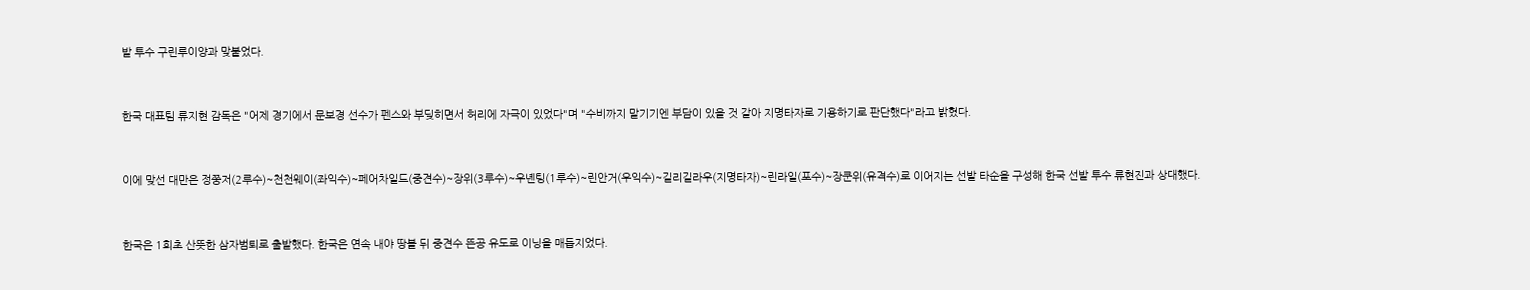발 투수 구린루이양과 맞붙었다.



한국 대표팀 류지현 감독은 "어제 경기에서 문보경 선수가 펜스와 부딪히면서 허리에 자극이 있었다"며 "수비까지 맡기기엔 부담이 있을 것 같아 지명타자로 기용하기로 판단했다"라고 밝혔다.



이에 맞선 대만은 정쭝저(2루수)~천천웨이(좌익수)~페어차일드(중견수)~장위(3루수)~우녠팅(1루수)~린안거(우익수)~길리길라우(지명타자)~린라일(포수)~장쿤위(유격수)로 이어지는 선발 타순을 구성해 한국 선발 투수 류현진과 상대했다.



한국은 1회초 산뜻한 삼자범퇴로 출발했다. 한국은 연속 내야 땅볼 뒤 중견수 뜬공 유도로 이닝을 매듭지었다.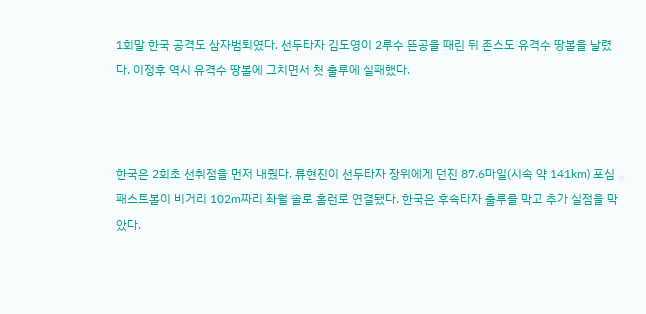1회말 한국 공격도 삼자범퇴였다. 선두타자 김도영이 2루수 뜬공을 때린 뒤 존스도 유격수 땅볼을 날렸다. 이정후 역시 유격수 땅볼에 그치면서 첫 출루에 실패했다.



한국은 2회초 선취점을 먼저 내줬다. 류현진이 선두타자 장위에게 던진 87.6마일(시속 약 141km) 포심 패스트볼이 비거리 102m짜리 좌월 솔로 홈런로 연결됐다. 한국은 후속타자 출루를 막고 추가 실점을 막았다.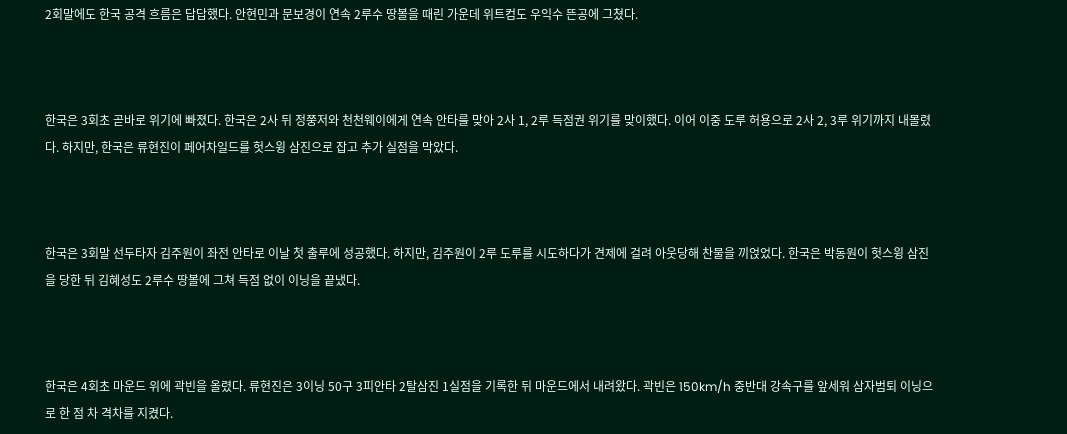2회말에도 한국 공격 흐름은 답답했다. 안현민과 문보경이 연속 2루수 땅볼을 때린 가운데 위트컴도 우익수 뜬공에 그쳤다.



한국은 3회초 곧바로 위기에 빠졌다. 한국은 2사 뒤 정쭝저와 천천웨이에게 연속 안타를 맞아 2사 1, 2루 득점권 위기를 맞이했다. 이어 이중 도루 허용으로 2사 2, 3루 위기까지 내몰렸다. 하지만, 한국은 류현진이 페어차일드를 헛스윙 삼진으로 잡고 추가 실점을 막았다.



한국은 3회말 선두타자 김주원이 좌전 안타로 이날 첫 출루에 성공했다. 하지만, 김주원이 2루 도루를 시도하다가 견제에 걸려 아웃당해 찬물을 끼얹었다. 한국은 박동원이 헛스윙 삼진을 당한 뒤 김혜성도 2루수 땅볼에 그쳐 득점 없이 이닝을 끝냈다.



한국은 4회초 마운드 위에 곽빈을 올렸다. 류현진은 3이닝 50구 3피안타 2탈삼진 1실점을 기록한 뒤 마운드에서 내려왔다. 곽빈은 150km/h 중반대 강속구를 앞세워 삼자범퇴 이닝으로 한 점 차 격차를 지켰다.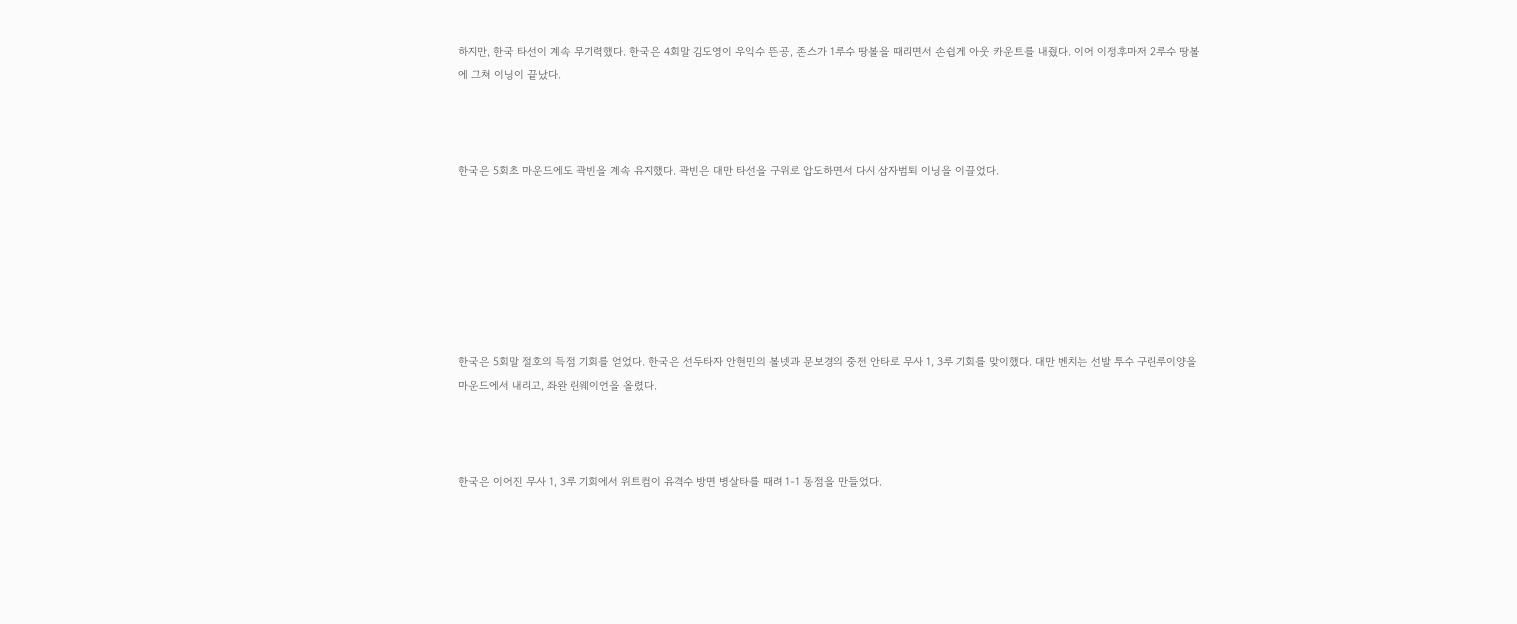하지만, 한국 타선이 계속 무기력했다. 한국은 4회말 김도영이 우익수 뜬공, 존스가 1루수 땅볼을 때리면서 손쉽게 아웃 카운트를 내줬다. 이어 이정후마저 2루수 땅볼에 그쳐 이닝이 끝났다.



한국은 5회초 마운드에도 곽빈을 계속 유지했다. 곽빈은 대만 타선을 구위로 압도하면서 다시 삼자범퇴 이닝을 이끌었다.







한국은 5회말 절호의 득점 기회를 얻었다. 한국은 선두타자 안현민의 볼넷과 문보경의 중전 안타로 무사 1, 3루 기회를 맞이했다. 대만 벤치는 선발 투수 구린루이양을 마운드에서 내리고, 좌완 린웨이언을 올렸다.



한국은 이어진 무사 1, 3루 기회에서 위트컴이 유격수 방면 병살타를 때려 1-1 동점을 만들었다.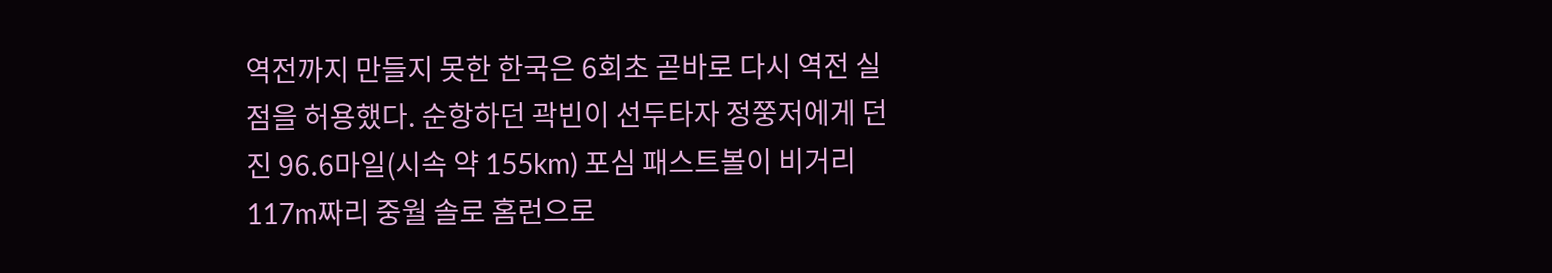역전까지 만들지 못한 한국은 6회초 곧바로 다시 역전 실점을 허용했다. 순항하던 곽빈이 선두타자 정쭝저에게 던진 96.6마일(시속 약 155km) 포심 패스트볼이 비거리 117m짜리 중월 솔로 홈런으로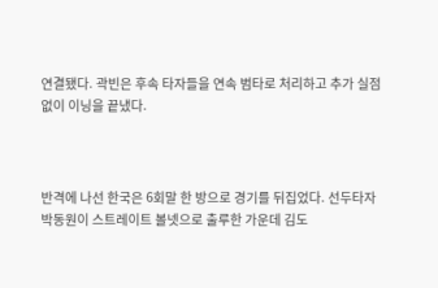연결됐다. 곽빈은 후속 타자들을 연속 범타로 처리하고 추가 실점 없이 이닝을 끝냈다.



반격에 나선 한국은 6회말 한 방으로 경기를 뒤집었다. 선두타자 박동원이 스트레이트 볼넷으로 출루한 가운데 김도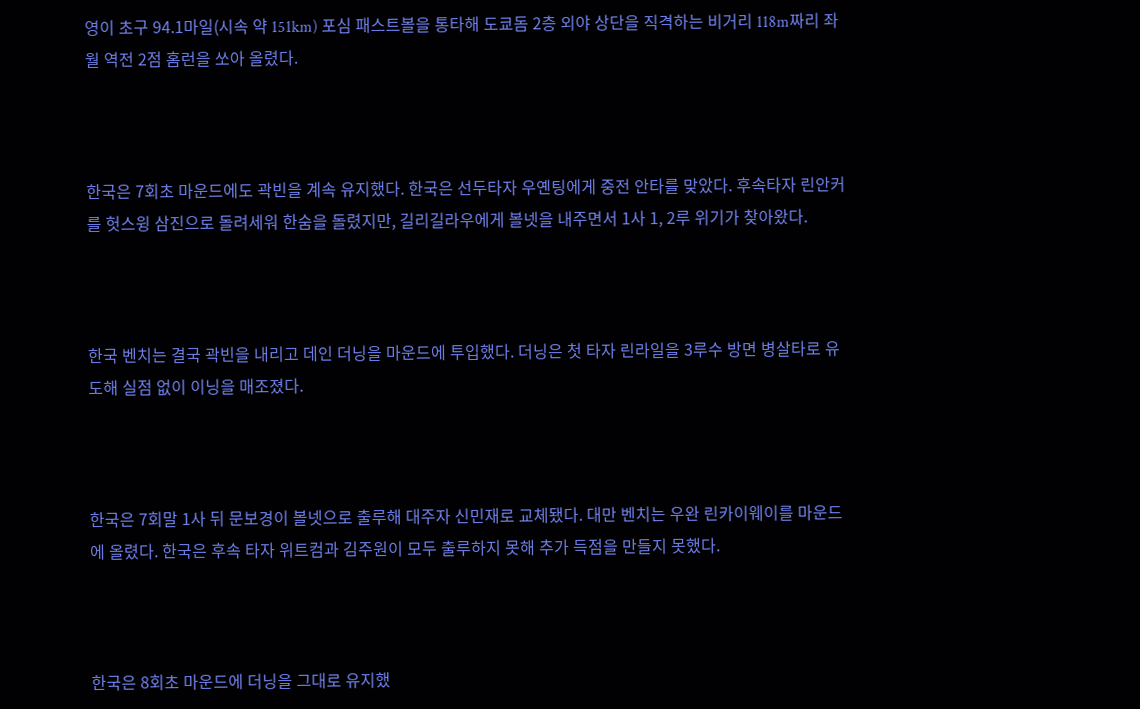영이 초구 94.1마일(시속 약 151km) 포심 패스트볼을 통타해 도쿄돔 2층 외야 상단을 직격하는 비거리 118m짜리 좌월 역전 2점 홈런을 쏘아 올렸다.



한국은 7회초 마운드에도 곽빈을 계속 유지했다. 한국은 선두타자 우옌팅에게 중전 안타를 맞았다. 후속타자 린안커를 헛스윙 삼진으로 돌려세워 한숨을 돌렸지만, 길리길라우에게 볼넷을 내주면서 1사 1, 2루 위기가 찾아왔다.



한국 벤치는 결국 곽빈을 내리고 데인 더닝을 마운드에 투입했다. 더닝은 첫 타자 린라일을 3루수 방면 병살타로 유도해 실점 없이 이닝을 매조졌다.



한국은 7회말 1사 뒤 문보경이 볼넷으로 출루해 대주자 신민재로 교체됐다. 대만 벤치는 우완 린카이웨이를 마운드에 올렸다. 한국은 후속 타자 위트컴과 김주원이 모두 출루하지 못해 추가 득점을 만들지 못했다.



한국은 8회초 마운드에 더닝을 그대로 유지했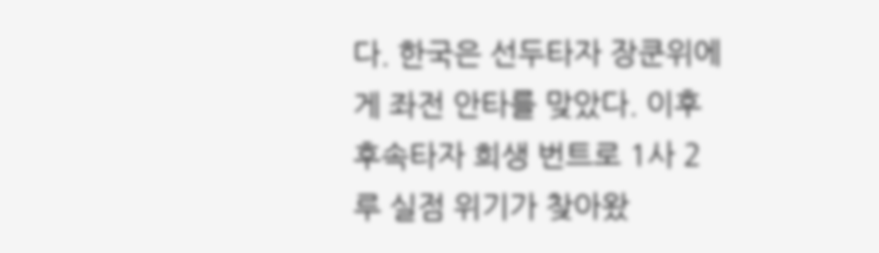다. 한국은 선두타자 장쿤위에게 좌전 안타를 맞았다. 이후 후속타자 희생 번트로 1사 2루 실점 위기가 찾아왔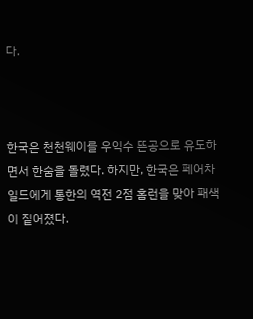다.



한국은 천천웨이를 우익수 뜬공으로 유도하면서 한숨을 돌렸다. 하지만, 한국은 페어차일드에게 통한의 역전 2점 홈런을 맞아 패색이 짙어졌다.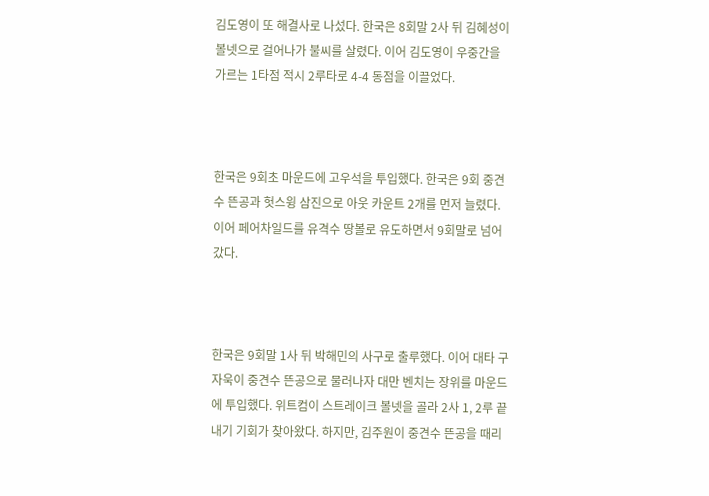김도영이 또 해결사로 나섰다. 한국은 8회말 2사 뒤 김혜성이 볼넷으로 걸어나가 불씨를 살렸다. 이어 김도영이 우중간을 가르는 1타점 적시 2루타로 4-4 동점을 이끌었다.



한국은 9회초 마운드에 고우석을 투입했다. 한국은 9회 중견수 뜬공과 헛스윙 삼진으로 아웃 카운트 2개를 먼저 늘렸다. 이어 페어차일드를 유격수 땅볼로 유도하면서 9회말로 넘어갔다.



한국은 9회말 1사 뒤 박해민의 사구로 출루했다. 이어 대타 구자욱이 중견수 뜬공으로 물러나자 대만 벤치는 장위를 마운드에 투입했다. 위트컴이 스트레이크 볼넷을 골라 2사 1, 2루 끝내기 기회가 찾아왔다. 하지만, 김주원이 중견수 뜬공을 때리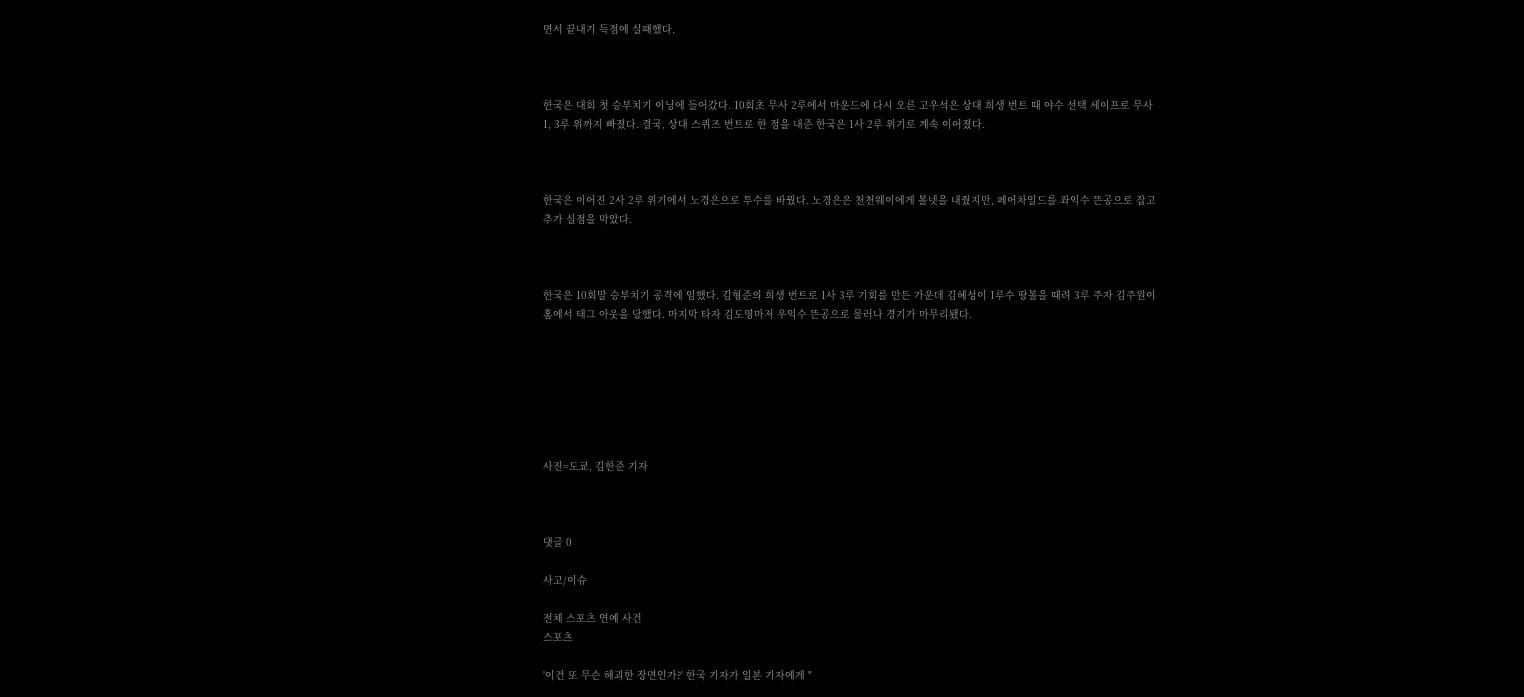면서 끝내기 득점에 실패했다.



한국은 대회 첫 승부치기 이닝에 들어갔다. 10회초 무사 2루에서 마운드에 다시 오른 고우석은 상대 희생 번트 때 야수 선택 세이프로 무사 1, 3루 위까지 빠졌다. 결국, 상대 스퀴즈 번트로 한 점을 내준 한국은 1사 2루 위기로 계속 이어졌다.



한국은 이어진 2사 2루 위기에서 노경은으로 투수를 바꿨다. 노경은은 천천웨이에게 볼넷을 내줬지만, 페어차일드를 좌익수 뜬공으로 잡고 추가 실점을 막았다.



한국은 10회말 승부치기 공격에 임했다. 김형준의 희생 번트로 1사 3루 기회를 만든 가운데 김혜성이 1루수 땅볼을 때려 3루 주자 김주원이 홈에서 태그 아웃을 당했다. 마지막 타자 김도영마저 우익수 뜬공으로 물러나 경기가 마무리됐다.







사진=도쿄, 김한준 기자



댓글 0

사고/이슈

전체 스포츠 연예 사건
스포츠

'이건 또 무슨 해괴한 장면인가?' 한국 기자가 일본 기자에게 "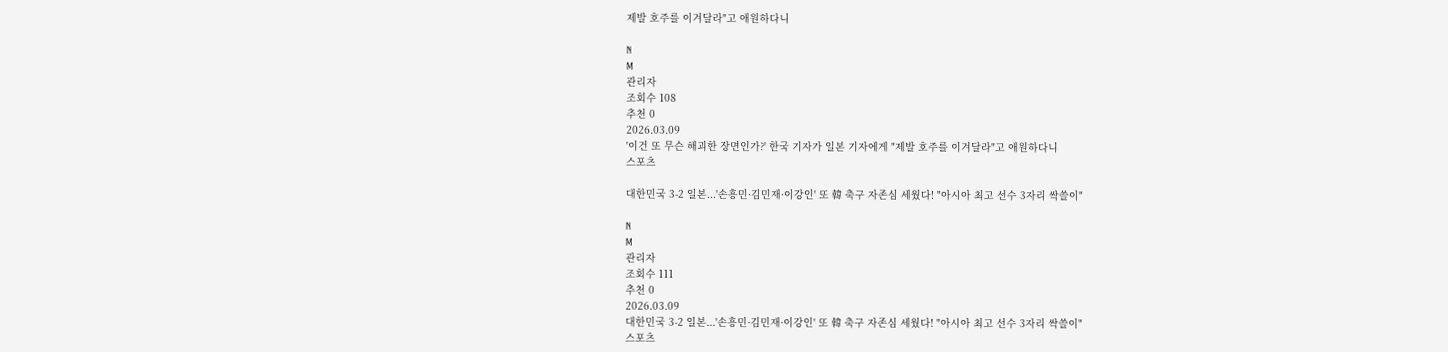제발 호주를 이겨달라"고 애원하다니

N
M
관리자
조회수 108
추천 0
2026.03.09
'이건 또 무슨 해괴한 장면인가?' 한국 기자가 일본 기자에게 "제발 호주를 이겨달라"고 애원하다니
스포츠

대한민국 3-2 일본...'손흥민·김민재·이강인' 또 韓 축구 자존심 세웠다! "아시아 최고 선수 3자리 싹쓸이"

N
M
관리자
조회수 111
추천 0
2026.03.09
대한민국 3-2 일본...'손흥민·김민재·이강인' 또 韓 축구 자존심 세웠다! "아시아 최고 선수 3자리 싹쓸이"
스포츠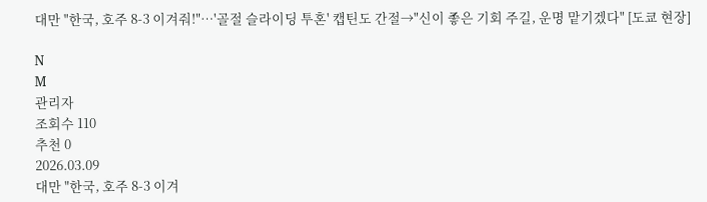대만 "한국, 호주 8-3 이겨줘!"…'골절 슬라이딩 투혼' 캡틴도 간절→"신이 좋은 기회 주길, 운명 맡기겠다" [도쿄 현장]

N
M
관리자
조회수 110
추천 0
2026.03.09
대만 "한국, 호주 8-3 이겨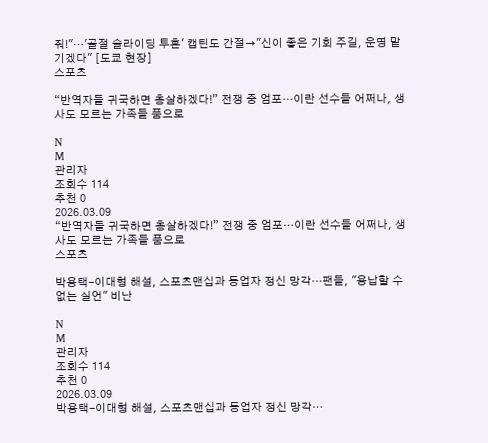줘!"…'골절 슬라이딩 투혼' 캡틴도 간절→"신이 좋은 기회 주길, 운명 맡기겠다" [도쿄 현장]
스포츠

“반역자들 귀국하면 총살하겠다!” 전쟁 중 엄포…이란 선수들 어쩌나, 생사도 모르는 가족들 품으로

N
M
관리자
조회수 114
추천 0
2026.03.09
“반역자들 귀국하면 총살하겠다!” 전쟁 중 엄포…이란 선수들 어쩌나, 생사도 모르는 가족들 품으로
스포츠

박용택-이대형 해설, 스포츠맨십과 동업자 정신 망각…팬들, "용납할 수 없는 실언" 비난

N
M
관리자
조회수 114
추천 0
2026.03.09
박용택-이대형 해설, 스포츠맨십과 동업자 정신 망각…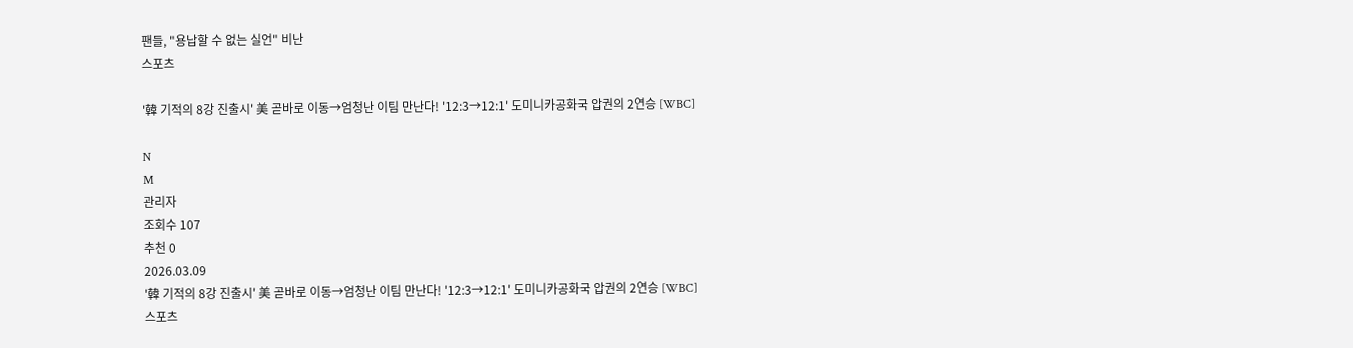팬들, "용납할 수 없는 실언" 비난
스포츠

'韓 기적의 8강 진출시' 美 곧바로 이동→엄청난 이팀 만난다! '12:3→12:1' 도미니카공화국 압권의 2연승 [WBC]

N
M
관리자
조회수 107
추천 0
2026.03.09
'韓 기적의 8강 진출시' 美 곧바로 이동→엄청난 이팀 만난다! '12:3→12:1' 도미니카공화국 압권의 2연승 [WBC]
스포츠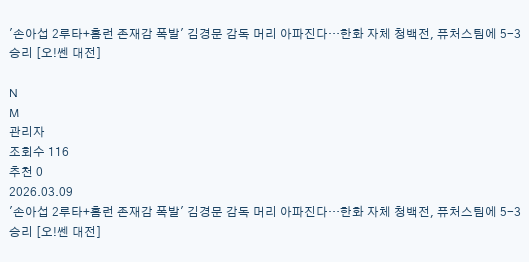'손아섭 2루타+홈런 존재감 폭발' 김경문 감독 머리 아파진다…한화 자체 청백전, 퓨처스팀에 5-3 승리 [오!쎈 대전]

N
M
관리자
조회수 116
추천 0
2026.03.09
'손아섭 2루타+홈런 존재감 폭발' 김경문 감독 머리 아파진다…한화 자체 청백전, 퓨처스팀에 5-3 승리 [오!쎈 대전]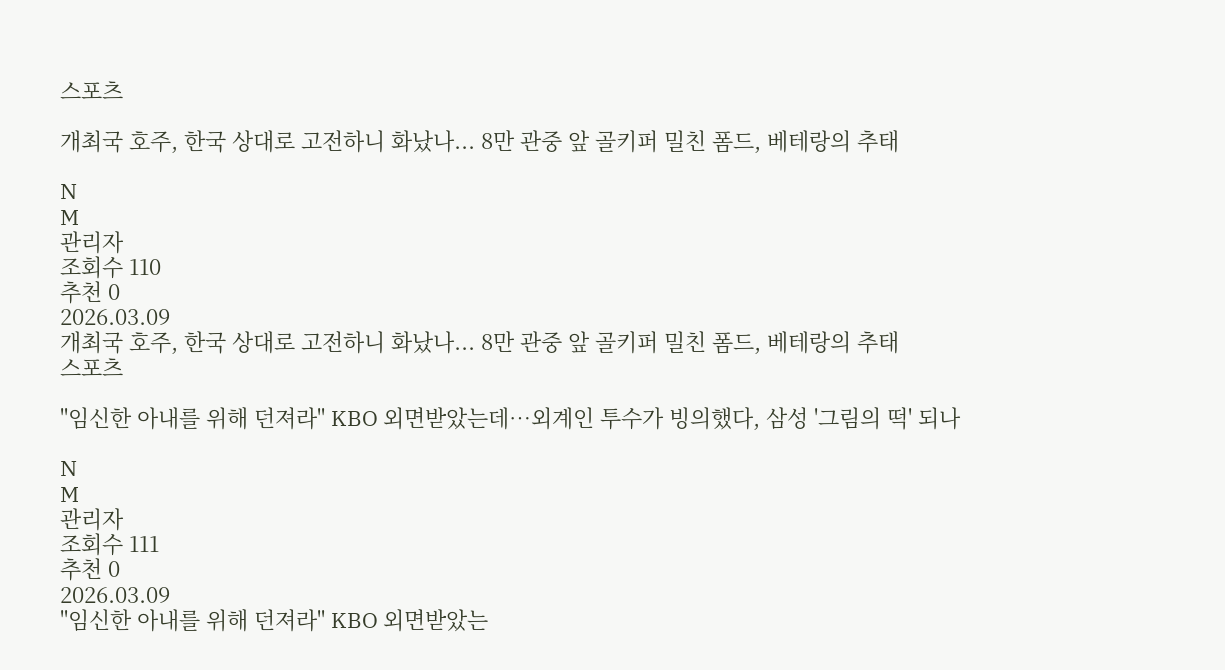스포츠

개최국 호주, 한국 상대로 고전하니 화났나... 8만 관중 앞 골키퍼 밀친 폼드, 베테랑의 추태

N
M
관리자
조회수 110
추천 0
2026.03.09
개최국 호주, 한국 상대로 고전하니 화났나... 8만 관중 앞 골키퍼 밀친 폼드, 베테랑의 추태
스포츠

"임신한 아내를 위해 던져라" KBO 외면받았는데…외계인 투수가 빙의했다, 삼성 '그림의 떡' 되나

N
M
관리자
조회수 111
추천 0
2026.03.09
"임신한 아내를 위해 던져라" KBO 외면받았는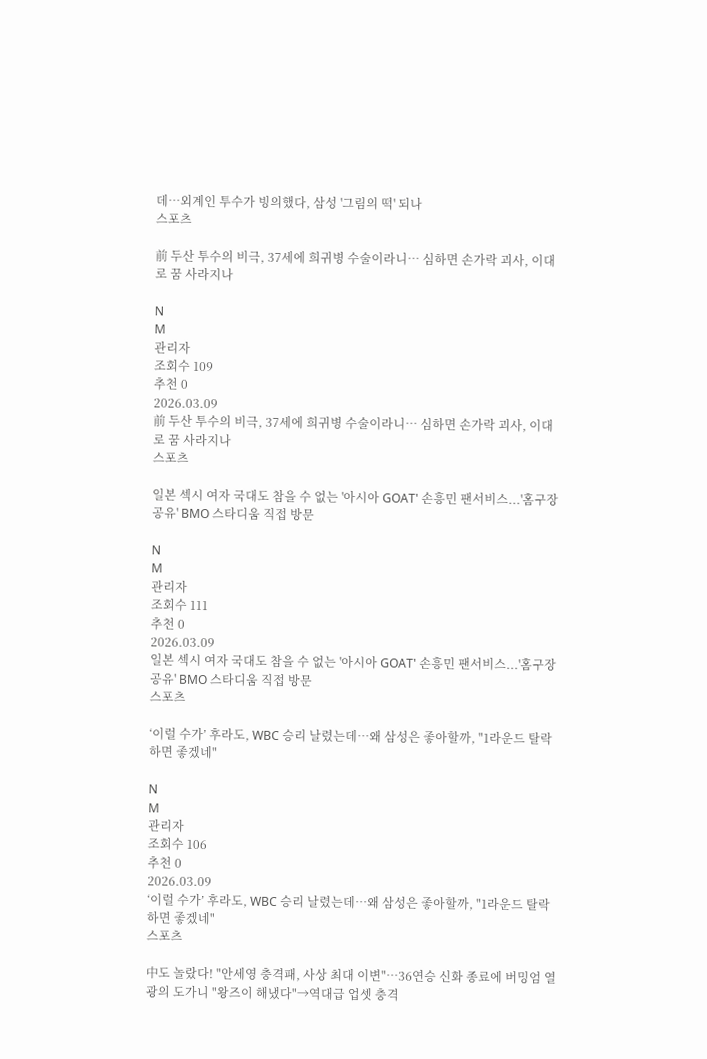데…외계인 투수가 빙의했다, 삼성 '그림의 떡' 되나
스포츠

前 두산 투수의 비극, 37세에 희귀병 수술이라니… 심하면 손가락 괴사, 이대로 꿈 사라지나

N
M
관리자
조회수 109
추천 0
2026.03.09
前 두산 투수의 비극, 37세에 희귀병 수술이라니… 심하면 손가락 괴사, 이대로 꿈 사라지나
스포츠

일본 섹시 여자 국대도 참을 수 없는 '아시아 GOAT' 손흥민 팬서비스...'홈구장 공유' BMO 스타디움 직접 방문

N
M
관리자
조회수 111
추천 0
2026.03.09
일본 섹시 여자 국대도 참을 수 없는 '아시아 GOAT' 손흥민 팬서비스...'홈구장 공유' BMO 스타디움 직접 방문
스포츠

‘이럴 수가’ 후라도, WBC 승리 날렸는데…왜 삼성은 좋아할까, "1라운드 탈락하면 좋겠네"

N
M
관리자
조회수 106
추천 0
2026.03.09
‘이럴 수가’ 후라도, WBC 승리 날렸는데…왜 삼성은 좋아할까, "1라운드 탈락하면 좋겠네"
스포츠

中도 놀랐다! "안세영 충격패, 사상 최대 이변"…36연승 신화 종료에 버밍엄 열광의 도가니 "왕즈이 해냈다"→역대급 업셋 충격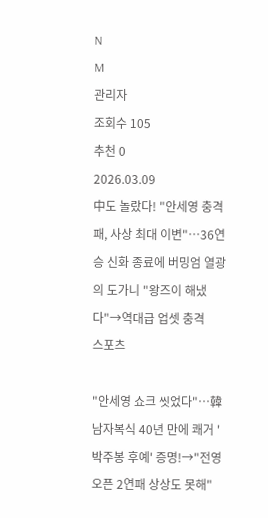N
M
관리자
조회수 105
추천 0
2026.03.09
中도 놀랐다! "안세영 충격패, 사상 최대 이변"…36연승 신화 종료에 버밍엄 열광의 도가니 "왕즈이 해냈다"→역대급 업셋 충격
스포츠

"안세영 쇼크 씻었다"…韓 남자복식 40년 만에 쾌거 '박주봉 후예' 증명!→"전영오픈 2연패 상상도 못해"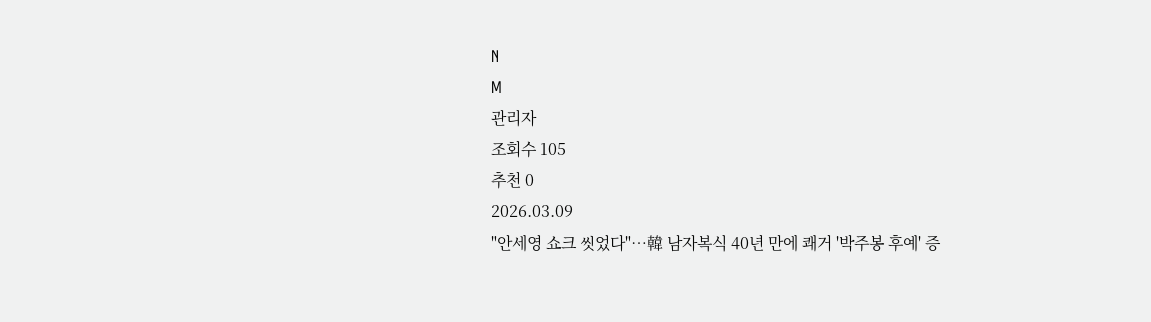N
M
관리자
조회수 105
추천 0
2026.03.09
"안세영 쇼크 씻었다"…韓 남자복식 40년 만에 쾌거 '박주봉 후예' 증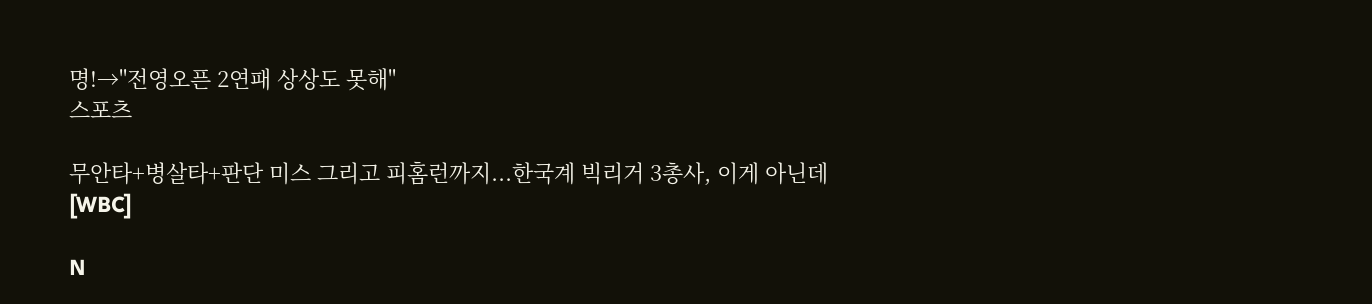명!→"전영오픈 2연패 상상도 못해"
스포츠

무안타+병살타+판단 미스 그리고 피홈런까지...한국계 빅리거 3총사, 이게 아닌데 [WBC]

N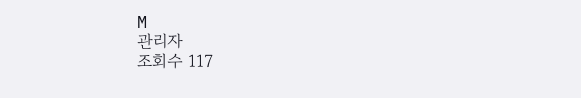M
관리자
조회수 117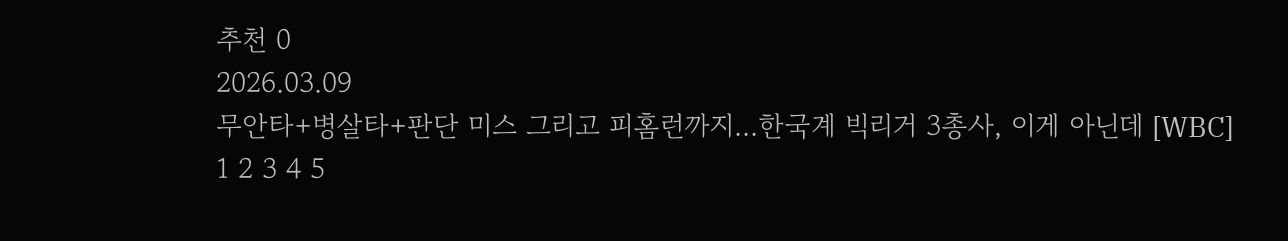추천 0
2026.03.09
무안타+병살타+판단 미스 그리고 피홈런까지...한국계 빅리거 3총사, 이게 아닌데 [WBC]
1 2 3 4 5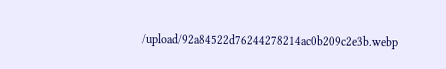/upload/92a84522d76244278214ac0b209c2e3b.webp